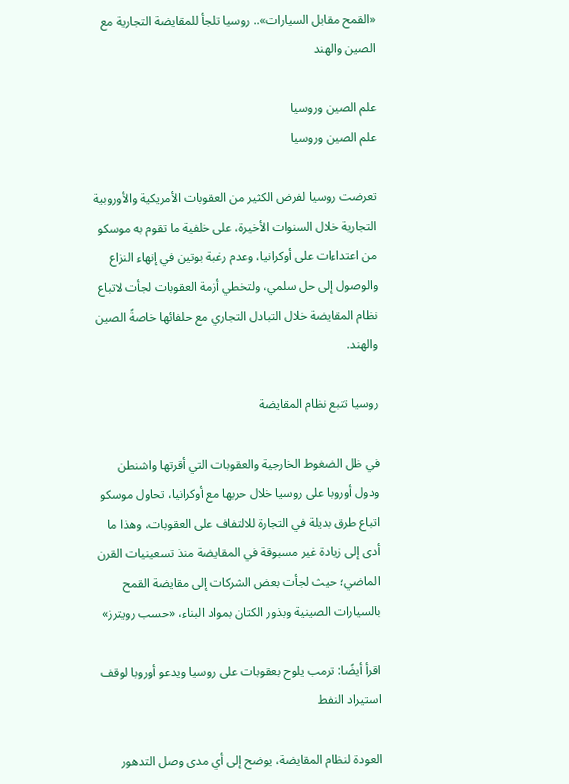«القمح مقابل السيارات».. روسيا تلجأ للمقايضة التجارية مع الصين والهند

علم الصين وروسيا
علم الصين وروسيا

تعرضت روسيا لفرض الكثير من العقوبات الأمريكية والأوروبية التجارية خلال السنوات الأخيرة، على خلفية ما تقوم به موسكو من اعتداءات على أوكرانيا، وعدم رغبة بوتين في إنهاء النزاع والوصول إلى حل سلمي، ولتخطي أزمة العقوبات لجأت لاتباع نظام المقايضة خلال التبادل التجاري مع حلفائها خاصةً الصين والهند.

روسيا تتبع نظام المقايضة

في ظل الضغوط الخارجية والعقوبات التي أقرتها واشنطن ودول أوروبا على روسيا خلال حربها مع أوكرانيا، تحاول موسكو اتباع طرق بديلة في التجارة للالتفاف على العقوبات، وهذا ما أدى إلى زيادة غير مسبوقة في المقايضة منذ تسعينيات القرن الماضي؛ حيث لجأت بعض الشركات إلى مقايضة القمح بالسيارات الصينية وبذور الكتان بمواد البناء، «حسب رويترز»

اقرأ أيضًا: ترمب يلوح بعقوبات على روسيا ويدعو أوروبا لوقف استيراد النفط

العودة لنظام المقايضة، يوضح إلى أي مدى وصل التدهور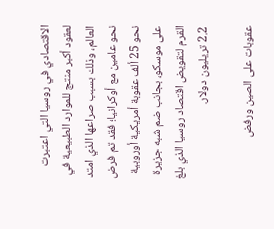الاقتصادي في روسيا التي اعتبرت لعقود أكبر منتج للموارد الطبيعية في العالم، وذلك بسبب صراعها الذي امتد نحو عامين مع أوكرانيا؛ فقد تم فرض نحو 25 ألف عقوبة أمريكية أوروبية على موسكو، بجانب ضم شبه جزيرة القرم لتقويض اقتصاد روسيا الذي بلغ 2.2 تريليون دولار.

عقوبات على الصين ورفض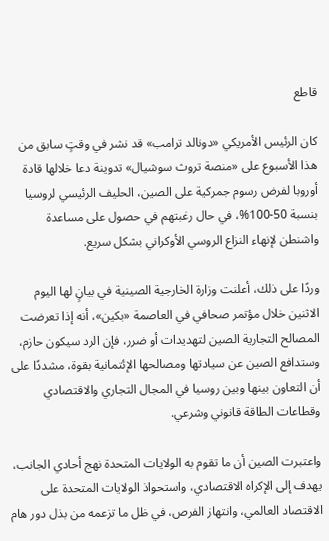قاطع

كان الرئيس الأمريكي «دونالد ترامب» قد نشر في وقتٍ سابق من هذا الأسبوع على «منصة تروث سوشيال» تدوينة دعا خلالها قادة أوروبا لفرض رسوم جمركية على الصين، الحليف الرئيسي لروسيا بنسبة 50-100%، في حال رغبتهم في حصول على مساعدة واشنطن لإنهاء النزاع الروسي الأوكراني بشكل سريع.

وردًا على ذلك، أعلنت وزارة الخارجية الصينية في بيانٍ لها اليوم الاثنين خلال مؤتمر صحافي في العاصمة «بكين»، أنه إذا تعرضت المصالح التجارية الصين لتهديدات أو ضرر، فإن الرد سيكون حازم، وستدافع الصين عن سيادتها ومصالحها الإئتمانية بقوة، مشددًا على أن التعاون بينها وبين روسيا في المجال التجاري والاقتصادي وقطاعات الطاقة قانوني وشرعي.

واعتبرت الصين أن ما تقوم به الولايات المتحدة نهج أحادي الجانب، يهدف إلى الإكراه الاقتصادي، واستحواذ الولايات المتحدة على الاقتصاد العالمي، وانتهاز الفرص، في ظل ما تزعمه من بذل دور هام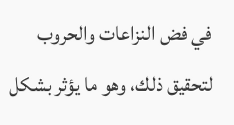في فض النزاعات والحروب لتحقيق ذلك، وهو ما يؤثر بشكل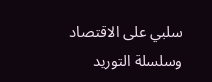سلبي على الاقتصاد وسلسلة التوريد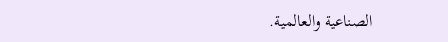الصناعية والعالمية.